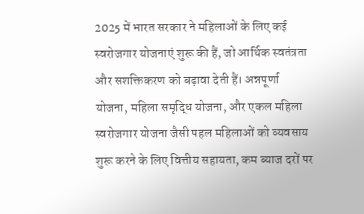2025 में भारत सरकार ने महिलाओं के लिए कई स्वरोजगार योजनाएं शुरू की हैं, जो आर्थिक स्वतंत्रता और सशक्तिकरण को बढ़ावा देती हैं। अन्नपूर्णा योजना, महिला समृद्धि योजना, और एकल महिला स्वरोजगार योजना जैसी पहल महिलाओं को व्यवसाय शुरू करने के लिए वित्तीय सहायता, कम ब्याज दरों पर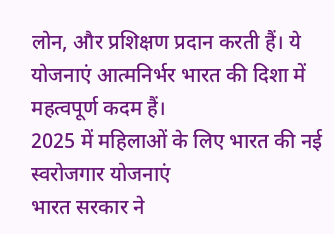लोन, और प्रशिक्षण प्रदान करती हैं। ये योजनाएं आत्मनिर्भर भारत की दिशा में महत्वपूर्ण कदम हैं।
2025 में महिलाओं के लिए भारत की नई स्वरोजगार योजनाएं
भारत सरकार ने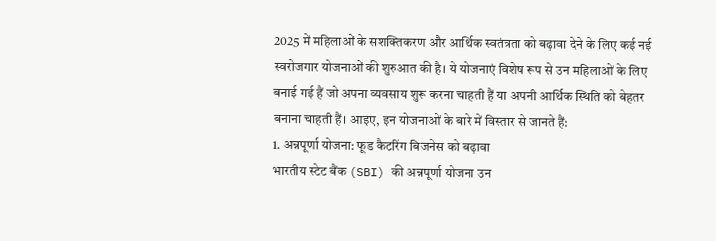2025 में महिलाओं के सशक्तिकरण और आर्थिक स्वतंत्रता को बढ़ावा देने के लिए कई नई स्वरोजगार योजनाओं की शुरुआत की है। ये योजनाएं विशेष रूप से उन महिलाओं के लिए बनाई गई हैं जो अपना व्यवसाय शुरू करना चाहती हैं या अपनी आर्थिक स्थिति को बेहतर बनाना चाहती हैं। आइए, इन योजनाओं के बारे में विस्तार से जानते हैं:
1. अन्नपूर्णा योजना: फूड कैटरिंग बिजनेस को बढ़ावा
भारतीय स्टेट बैंक (SBI) की अन्नपूर्णा योजना उन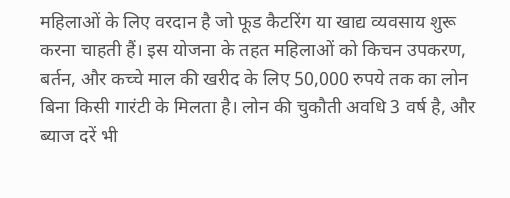महिलाओं के लिए वरदान है जो फूड कैटरिंग या खाद्य व्यवसाय शुरू करना चाहती हैं। इस योजना के तहत महिलाओं को किचन उपकरण, बर्तन, और कच्चे माल की खरीद के लिए 50,000 रुपये तक का लोन बिना किसी गारंटी के मिलता है। लोन की चुकौती अवधि 3 वर्ष है, और ब्याज दरें भी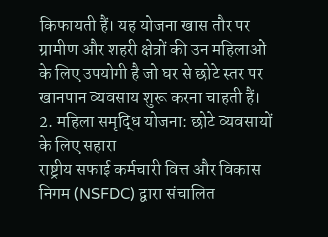किफायती हैं। यह योजना खास तौर पर ग्रामीण और शहरी क्षेत्रों की उन महिलाओं के लिए उपयोगी है जो घर से छोटे स्तर पर खानपान व्यवसाय शुरू करना चाहती हैं।
2. महिला समृद्धि योजना: छोटे व्यवसायों के लिए सहारा
राष्ट्रीय सफाई कर्मचारी वित्त और विकास निगम (NSFDC) द्वारा संचालित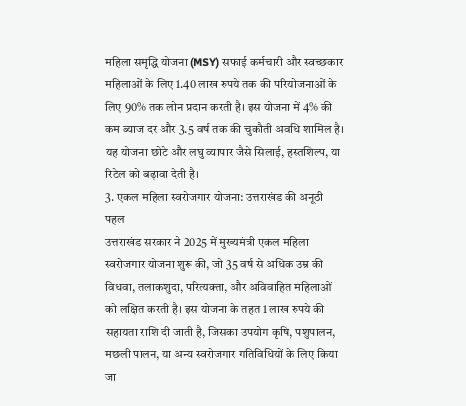महिला समृद्धि योजना (MSY) सफाई कर्मचारी और स्वच्छकार महिलाओं के लिए 1.40 लाख रुपये तक की परियोजनाओं के लिए 90% तक लोन प्रदान करती है। इस योजना में 4% की कम ब्याज दर और 3.5 वर्ष तक की चुकौती अवधि शामिल है। यह योजना छोटे और लघु व्यापार जैसे सिलाई, हस्तशिल्प, या रिटेल को बढ़ावा देती है।
3. एकल महिला स्वरोजगार योजना: उत्तराखंड की अनूठी पहल
उत्तराखंड सरकार ने 2025 में मुख्यमंत्री एकल महिला स्वरोजगार योजना शुरू की, जो 35 वर्ष से अधिक उम्र की विधवा, तलाकशुदा, परित्यक्ता, और अविवाहित महिलाओं को लक्षित करती है। इस योजना के तहत 1 लाख रुपये की सहायता राशि दी जाती है, जिसका उपयोग कृषि, पशुपालन, मछली पालन, या अन्य स्वरोजगार गतिविधियों के लिए किया जा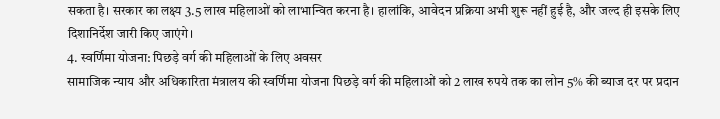सकता है। सरकार का लक्ष्य 3.5 लाख महिलाओं को लाभान्वित करना है। हालांकि, आवेदन प्रक्रिया अभी शुरू नहीं हुई है, और जल्द ही इसके लिए दिशानिर्देश जारी किए जाएंगे।
4. स्वर्णिमा योजना: पिछड़े वर्ग की महिलाओं के लिए अवसर
सामाजिक न्याय और अधिकारिता मंत्रालय की स्वर्णिमा योजना पिछड़े वर्ग की महिलाओं को 2 लाख रुपये तक का लोन 5% की ब्याज दर पर प्रदान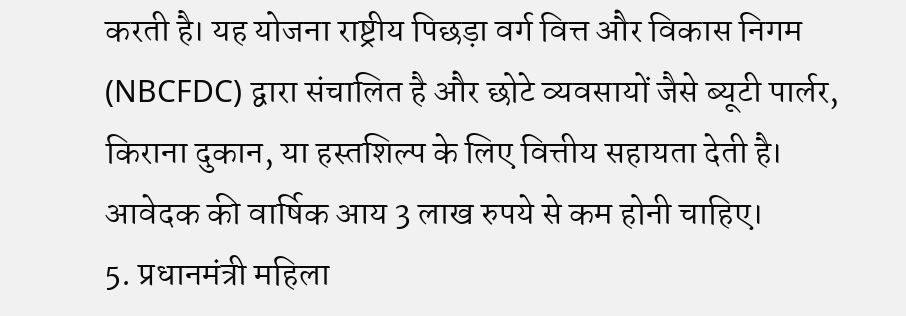करती है। यह योजना राष्ट्रीय पिछड़ा वर्ग वित्त और विकास निगम (NBCFDC) द्वारा संचालित है और छोटे व्यवसायों जैसे ब्यूटी पार्लर, किराना दुकान, या हस्तशिल्प के लिए वित्तीय सहायता देती है। आवेदक की वार्षिक आय 3 लाख रुपये से कम होनी चाहिए।
5. प्रधानमंत्री महिला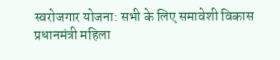स्वरोजगार योजना: सभी के लिए समावेशी विकास
प्रधानमंत्री महिला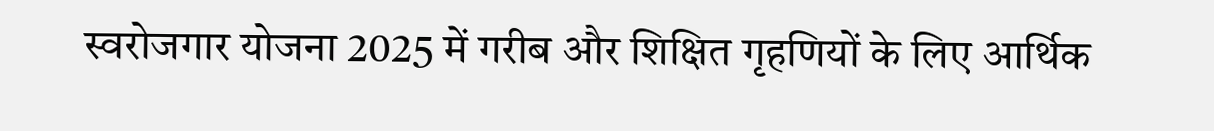स्वरोजगार योजना 2025 में गरीब और शिक्षित गृहणियों के लिए आर्थिक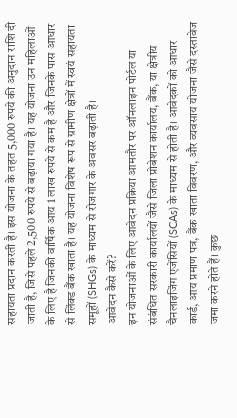सहायता प्रदान करती है। इस योजना के तहत 5,000 रुपये की अनुदान राशि दी जाती है, जिसे पहले 2,500 रुपये से बढ़ाया गया है। यह योजना उन महिलाओं के लिए है जिनकी वार्षिक आय 1 लाख रुपये से कम है और जिनके पास आधार से लिंक्ड बैंक खाता है। यह योजना विशेष रूप से ग्रामीण क्षेत्रों में स्वयं सहायता समूहों (SHGs) के माध्यम से रोजगार के अवसर बढ़ाती है।
आवेदन कैसे करें?
इन योजनाओं के लिए आवेदन प्रक्रिया आमतौर पर ऑनलाइन पोर्टल या संबंधित सरकारी कार्यालयों जैसे जिला प्रोबेशन कार्यालय, बैंक, या क्षेत्रीय चैनलाइजिंग एजेंसियों (SCAs) के माध्यम से होती है। आवेदकों को आधार कार्ड, आय प्रमाण पत्र, बैंक खाता विवरण, और व्यवसाय योजना जैसे दस्तावेज जमा करने होते हैं। कुछ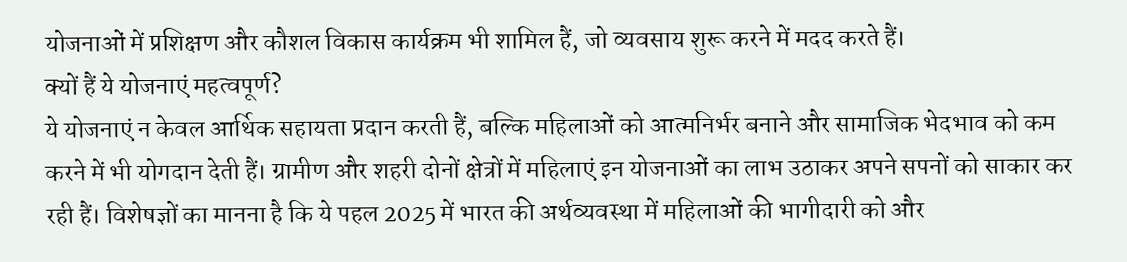योजनाओं में प्रशिक्षण और कौशल विकास कार्यक्रम भी शामिल हैं, जो व्यवसाय शुरू करने में मदद करते हैं।
क्यों हैं ये योजनाएं महत्वपूर्ण?
ये योजनाएं न केवल आर्थिक सहायता प्रदान करती हैं, बल्कि महिलाओं को आत्मनिर्भर बनाने और सामाजिक भेदभाव को कम करने में भी योगदान देती हैं। ग्रामीण और शहरी दोनों क्षेत्रों में महिलाएं इन योजनाओं का लाभ उठाकर अपने सपनों को साकार कर रही हैं। विशेषज्ञों का मानना है कि ये पहल 2025 में भारत की अर्थव्यवस्था में महिलाओं की भागीदारी को और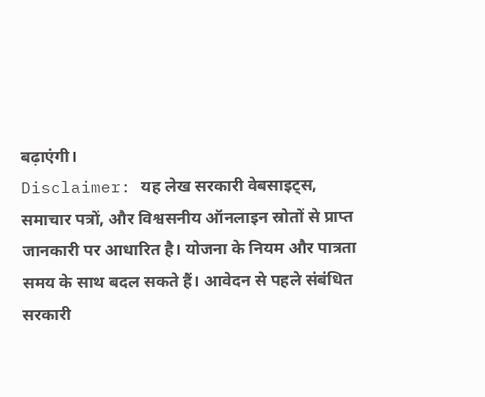बढ़ाएंगी।
Disclaimer: यह लेख सरकारी वेबसाइट्स, समाचार पत्रों, और विश्वसनीय ऑनलाइन स्रोतों से प्राप्त जानकारी पर आधारित है। योजना के नियम और पात्रता समय के साथ बदल सकते हैं। आवेदन से पहले संबंधित सरकारी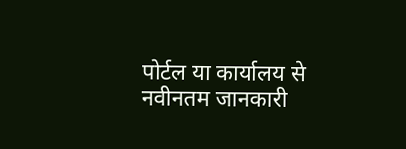पोर्टल या कार्यालय से नवीनतम जानकारी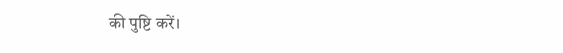की पुष्टि करें।